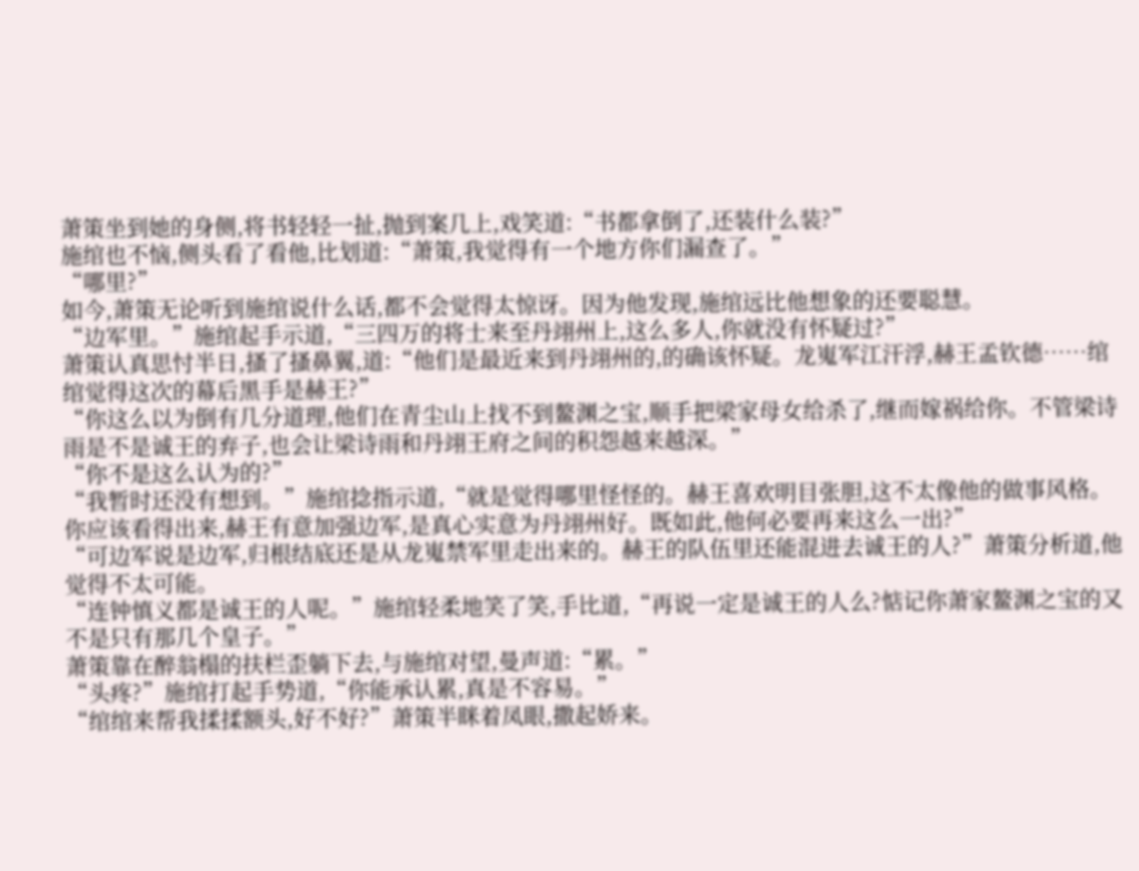萧策坐到她的身侧,将书轻轻一扯,抛到案几上,戏笑道:“书都拿倒了,还装什么装?”
施绾也不恼,侧头看了看他,比划道:“萧策,我觉得有一个地方你们漏查了。”
“哪里?”
如今,萧策无论听到施绾说什么话,都不会觉得太惊讶。因为他发现,施绾远比他想象的还要聪慧。
“边军里。”施绾起手示道,“三四万的将士来至丹翊州上,这么多人,你就没有怀疑过?”
萧策认真思忖半日,搔了搔鼻翼,道:“他们是最近来到丹翊州的,的确该怀疑。龙嵬军江汗浮,赫王孟钦德……绾绾觉得这次的幕后黑手是赫王?”
“你这么以为倒有几分道理,他们在青尘山上找不到鳌渊之宝,顺手把梁家母女给杀了,继而嫁祸给你。不管梁诗雨是不是诚王的弃子,也会让梁诗雨和丹翊王府之间的积怨越来越深。”
“你不是这么认为的?”
“我暂时还没有想到。”施绾捻指示道,“就是觉得哪里怪怪的。赫王喜欢明目张胆,这不太像他的做事风格。你应该看得出来,赫王有意加强边军,是真心实意为丹翊州好。既如此,他何必要再来这么一出?”
“可边军说是边军,归根结底还是从龙嵬禁军里走出来的。赫王的队伍里还能混进去诚王的人?”萧策分析道,他觉得不太可能。
“连钟慎义都是诚王的人呢。”施绾轻柔地笑了笑,手比道,“再说一定是诚王的人么?惦记你萧家鳌渊之宝的又不是只有那几个皇子。”
萧策靠在醉翁榻的扶栏歪躺下去,与施绾对望,曼声道:“累。”
“头疼?”施绾打起手势道,“你能承认累,真是不容易。”
“绾绾来帮我揉揉额头,好不好?”萧策半眯着凤眼,撒起娇来。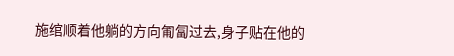施绾顺着他躺的方向匍匐过去,身子贴在他的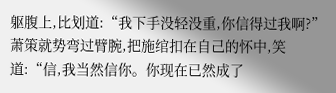躯腹上,比划道:“我下手没轻没重,你信得过我啊?”
萧策就势弯过臂腕,把施绾扣在自己的怀中,笑道:“信,我当然信你。你现在已然成了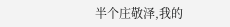半个庄敬泽,我的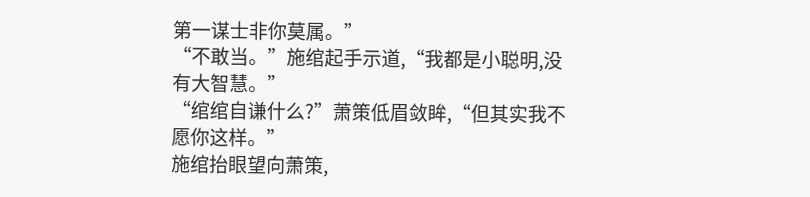第一谋士非你莫属。”
“不敢当。”施绾起手示道,“我都是小聪明,没有大智慧。”
“绾绾自谦什么?”萧策低眉敛眸,“但其实我不愿你这样。”
施绾抬眼望向萧策,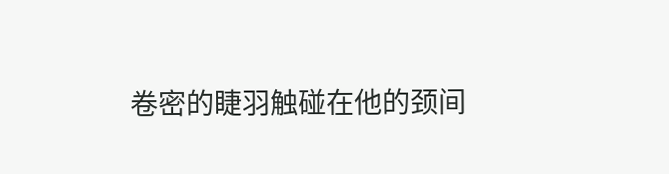卷密的睫羽触碰在他的颈间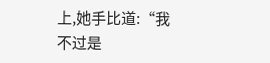上,她手比道:“我不过是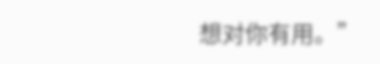想对你有用。”